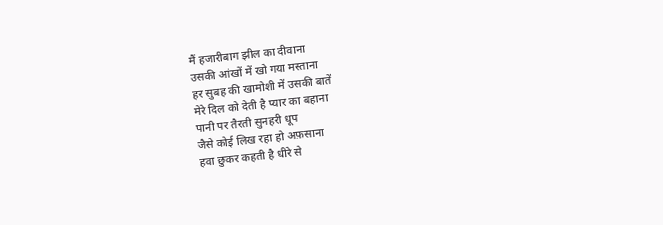मैं हजारीबाग झील का दीवाना
उसकी आंखों में खो गया मस्ताना
हर सुबह की खामोशी में उसकी बातें
मेरे दिल को देती है प्यार का बहाना
पानी पर तैरती सुनहरी धूप
जैसे कोई लिख रहा हो अफ़साना
हवा छुकर कहती है धीरे से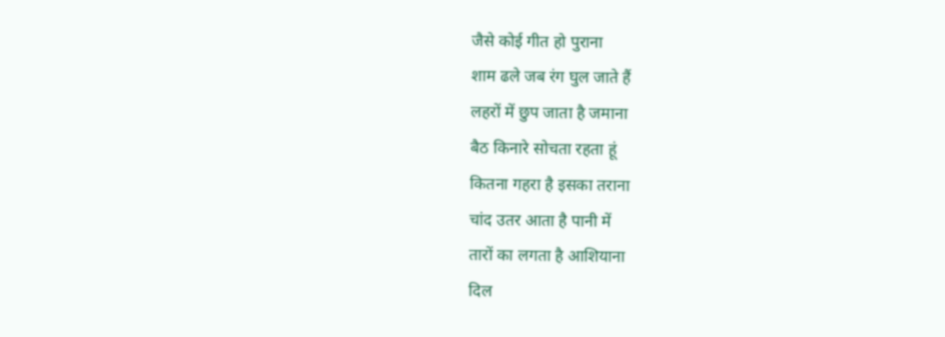जैसे कोई गीत हो पुराना
शाम ढले जब रंग घुल जाते हैं
लहरों में छुप जाता है जमाना
बैठ किनारे सोचता रहता हूं
कितना गहरा है इसका तराना
चांद उतर आता है पानी में
तारों का लगता है आशियाना
दिल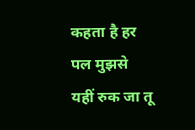कहता है हर पल मुझसे
यहीं रुक जा तू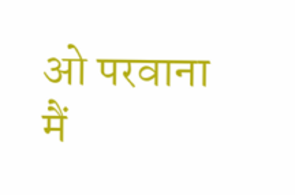ओ परवाना
मैं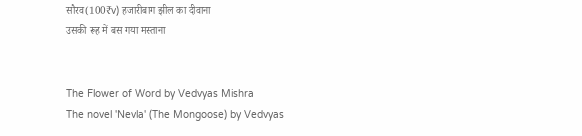सौरव(100₹v) हजारीबाग झील का दीवाना
उसकी रूह में बस गया मस्ताना


The Flower of Word by Vedvyas Mishra
The novel 'Nevla' (The Mongoose) by Vedvyas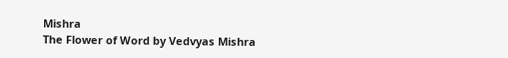Mishra
The Flower of Word by Vedvyas Mishra